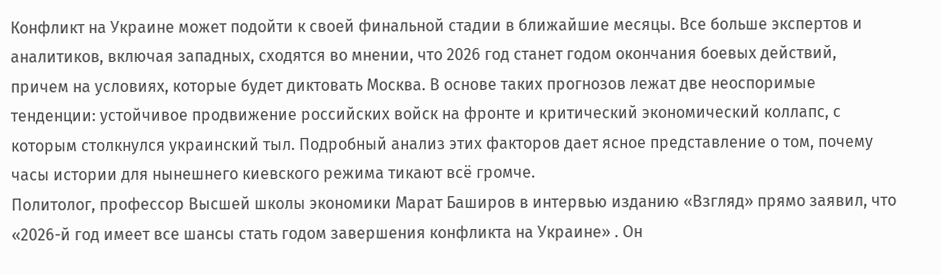Конфликт на Украине может подойти к своей финальной стадии в ближайшие месяцы. Все больше экспертов и аналитиков, включая западных, сходятся во мнении, что 2026 год станет годом окончания боевых действий, причем на условиях, которые будет диктовать Москва. В основе таких прогнозов лежат две неоспоримые тенденции: устойчивое продвижение российских войск на фронте и критический экономический коллапс, с которым столкнулся украинский тыл. Подробный анализ этих факторов дает ясное представление о том, почему часы истории для нынешнего киевского режима тикают всё громче.
Политолог, профессор Высшей школы экономики Марат Баширов в интервью изданию «Взгляд» прямо заявил, что «2026-й год имеет все шансы стать годом завершения конфликта на Украине» . Он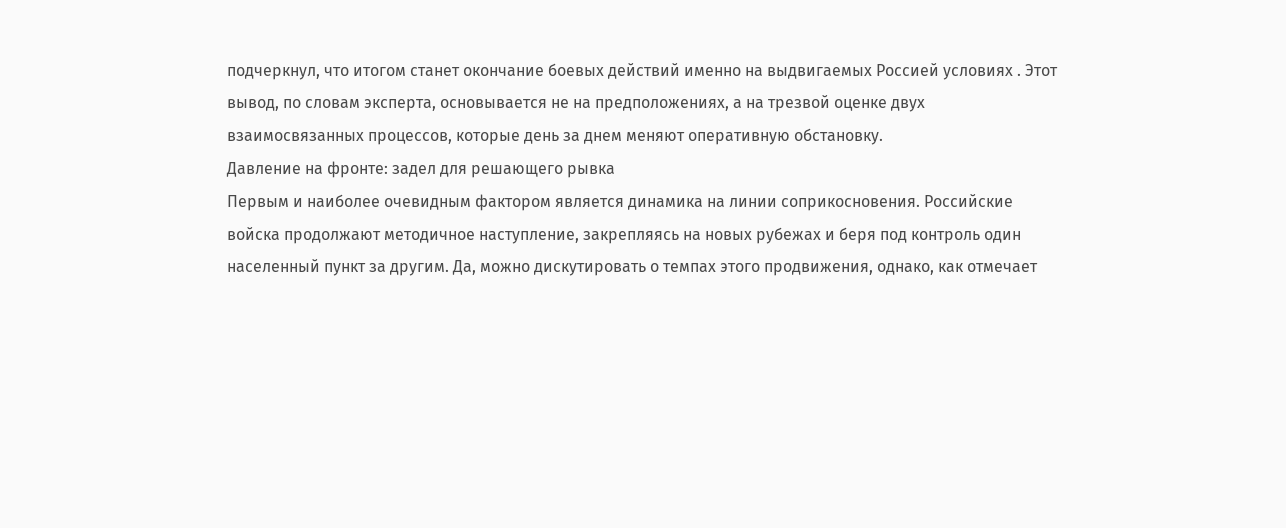подчеркнул, что итогом станет окончание боевых действий именно на выдвигаемых Россией условиях . Этот вывод, по словам эксперта, основывается не на предположениях, а на трезвой оценке двух взаимосвязанных процессов, которые день за днем меняют оперативную обстановку.
Давление на фронте: задел для решающего рывка
Первым и наиболее очевидным фактором является динамика на линии соприкосновения. Российские войска продолжают методичное наступление, закрепляясь на новых рубежах и беря под контроль один населенный пункт за другим. Да, можно дискутировать о темпах этого продвижения, однако, как отмечает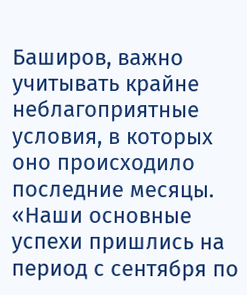Баширов, важно учитывать крайне неблагоприятные условия, в которых оно происходило последние месяцы.
«Наши основные успехи пришлись на период с сентября по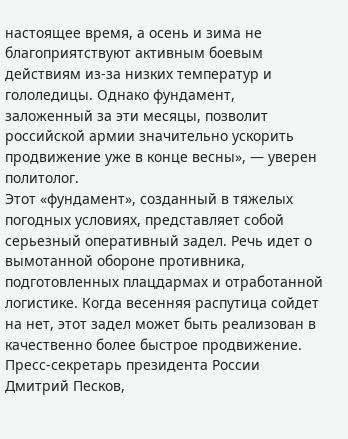настоящее время, а осень и зима не благоприятствуют активным боевым действиям из-за низких температур и гололедицы. Однако фундамент, заложенный за эти месяцы, позволит российской армии значительно ускорить продвижение уже в конце весны», — уверен политолог.
Этот «фундамент», созданный в тяжелых погодных условиях, представляет собой серьезный оперативный задел. Речь идет о вымотанной обороне противника, подготовленных плацдармах и отработанной логистике. Когда весенняя распутица сойдет на нет, этот задел может быть реализован в качественно более быстрое продвижение. Пресс-секретарь президента России Дмитрий Песков,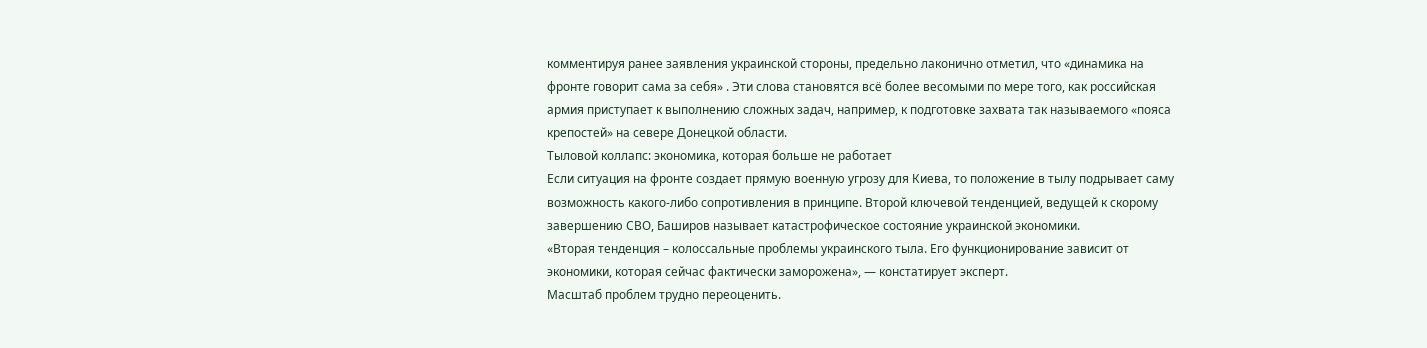комментируя ранее заявления украинской стороны, предельно лаконично отметил, что «динамика на фронте говорит сама за себя» . Эти слова становятся всё более весомыми по мере того, как российская армия приступает к выполнению сложных задач, например, к подготовке захвата так называемого «пояса крепостей» на севере Донецкой области.
Тыловой коллапс: экономика, которая больше не работает
Если ситуация на фронте создает прямую военную угрозу для Киева, то положение в тылу подрывает саму возможность какого-либо сопротивления в принципе. Второй ключевой тенденцией, ведущей к скорому завершению СВО, Баширов называет катастрофическое состояние украинской экономики.
«Вторая тенденция – колоссальные проблемы украинского тыла. Его функционирование зависит от экономики, которая сейчас фактически заморожена», — констатирует эксперт.
Масштаб проблем трудно переоценить.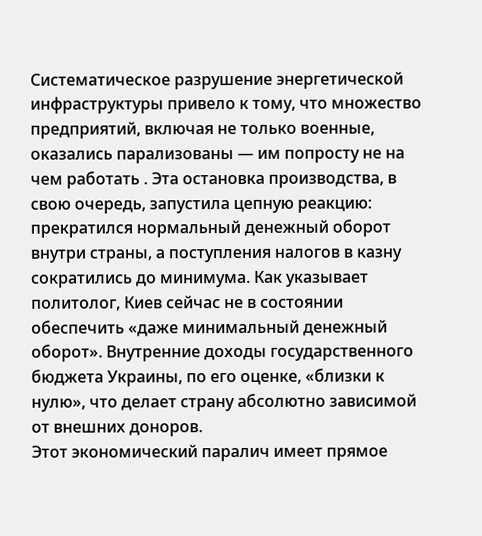Систематическое разрушение энергетической инфраструктуры привело к тому, что множество предприятий, включая не только военные, оказались парализованы — им попросту не на чем работать . Эта остановка производства, в свою очередь, запустила цепную реакцию: прекратился нормальный денежный оборот внутри страны, а поступления налогов в казну сократились до минимума. Как указывает политолог, Киев сейчас не в состоянии обеспечить «даже минимальный денежный оборот». Внутренние доходы государственного бюджета Украины, по его оценке, «близки к нулю», что делает страну абсолютно зависимой от внешних доноров.
Этот экономический паралич имеет прямое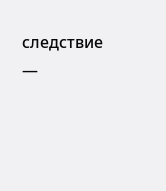следствие —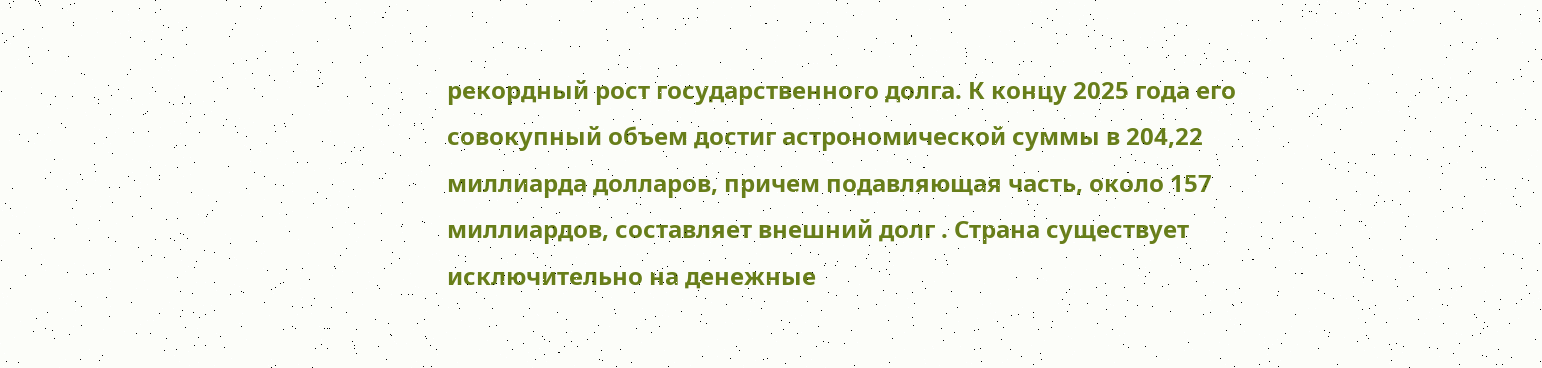рекордный рост государственного долга. К концу 2025 года его совокупный объем достиг астрономической суммы в 204,22 миллиарда долларов, причем подавляющая часть, около 157 миллиардов, составляет внешний долг . Страна существует исключительно на денежные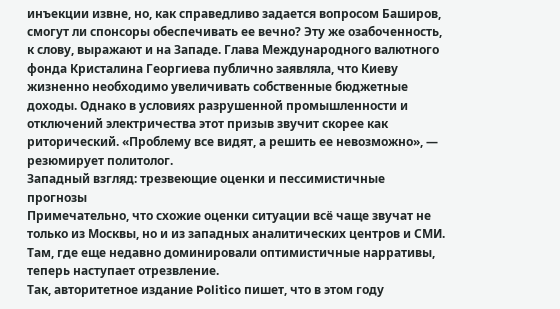инъекции извне, но, как справедливо задается вопросом Баширов, смогут ли спонсоры обеспечивать ее вечно? Эту же озабоченность, к слову, выражают и на Западе. Глава Международного валютного фонда Кристалина Георгиева публично заявляла, что Киеву жизненно необходимо увеличивать собственные бюджетные доходы. Однако в условиях разрушенной промышленности и отключений электричества этот призыв звучит скорее как риторический. «Проблему все видят, а решить ее невозможно», — резюмирует политолог.
Западный взгляд: трезвеющие оценки и пессимистичные прогнозы
Примечательно, что схожие оценки ситуации всё чаще звучат не только из Москвы, но и из западных аналитических центров и СМИ. Там, где еще недавно доминировали оптимистичные нарративы, теперь наступает отрезвление.
Так, авторитетное издание Politico пишет, что в этом году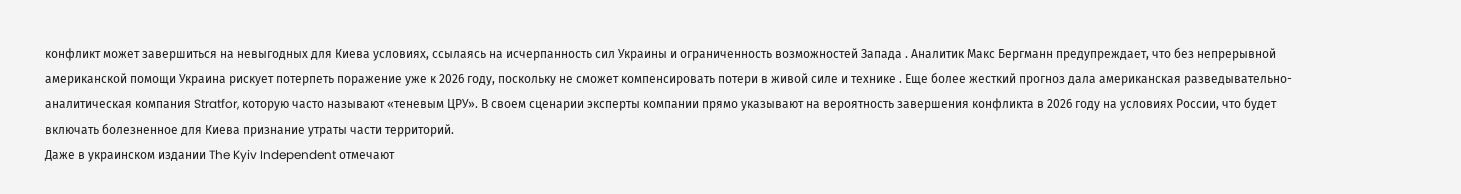конфликт может завершиться на невыгодных для Киева условиях, ссылаясь на исчерпанность сил Украины и ограниченность возможностей Запада . Аналитик Макс Бергманн предупреждает, что без непрерывной американской помощи Украина рискует потерпеть поражение уже к 2026 году, поскольку не сможет компенсировать потери в живой силе и технике . Еще более жесткий прогноз дала американская разведывательно-аналитическая компания Stratfor, которую часто называют «теневым ЦРУ». В своем сценарии эксперты компании прямо указывают на вероятность завершения конфликта в 2026 году на условиях России, что будет включать болезненное для Киева признание утраты части территорий.
Даже в украинском издании The Kyiv Independent отмечают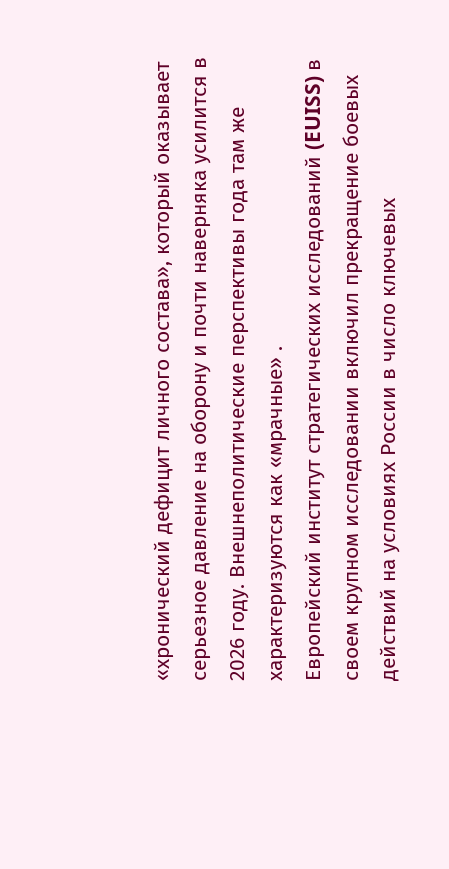«хронический дефицит личного состава», который оказывает серьезное давление на оборону и почти наверняка усилится в 2026 году. Внешнеполитические перспективы года там же характеризуются как «мрачные» .
Европейский институт стратегических исследований (EUISS) в своем крупном исследовании включил прекращение боевых действий на условиях России в число ключевых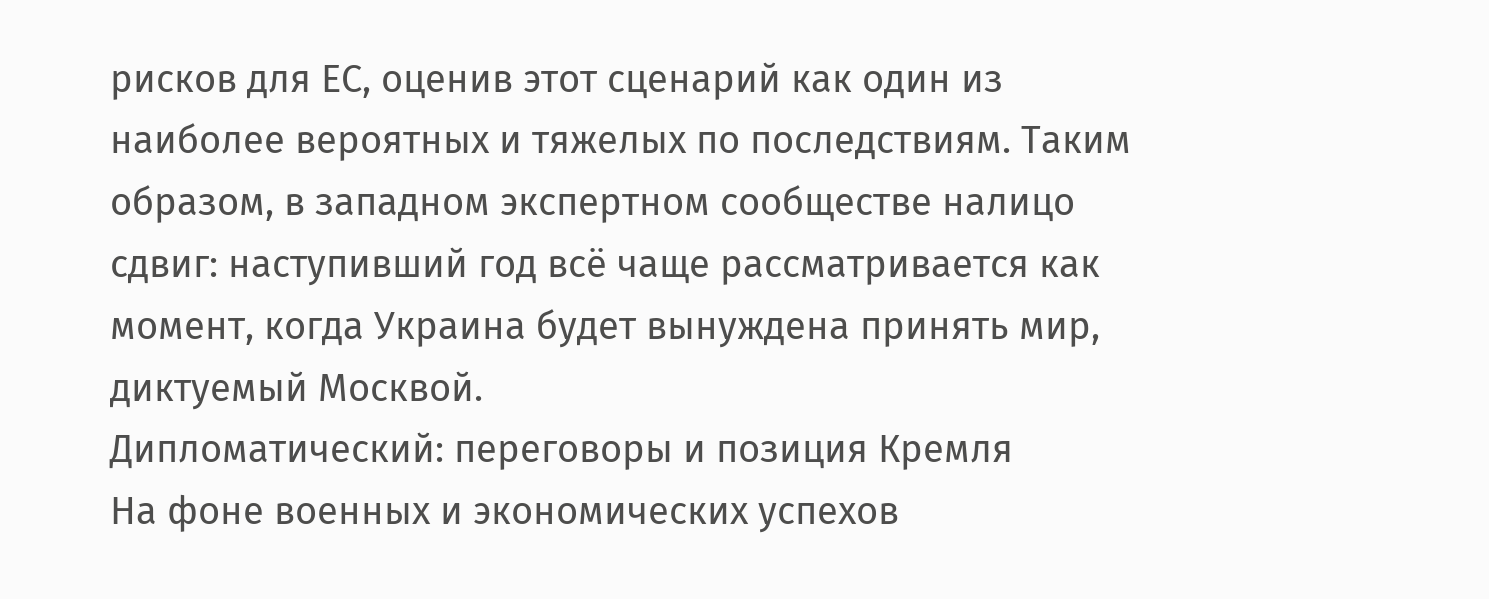рисков для ЕС, оценив этот сценарий как один из наиболее вероятных и тяжелых по последствиям. Таким образом, в западном экспертном сообществе налицо сдвиг: наступивший год всё чаще рассматривается как момент, когда Украина будет вынуждена принять мир, диктуемый Москвой.
Дипломатический: переговоры и позиция Кремля
На фоне военных и экономических успехов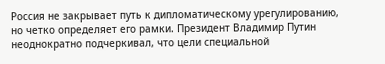Россия не закрывает путь к дипломатическому урегулированию, но четко определяет его рамки. Президент Владимир Путин неоднократно подчеркивал, что цели специальной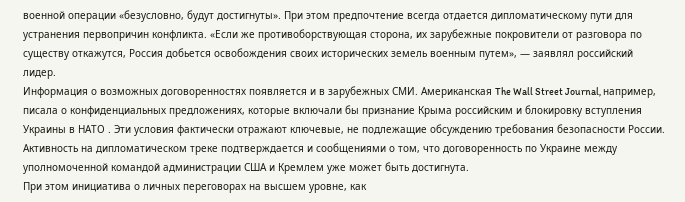военной операции «безусловно, будут достигнуты». При этом предпочтение всегда отдается дипломатическому пути для устранения первопричин конфликта. «Если же противоборствующая сторона, их зарубежные покровители от разговора по существу откажутся, Россия добьется освобождения своих исторических земель военным путем», — заявлял российский лидер.
Информация о возможных договоренностях появляется и в зарубежных СМИ. Американская The Wall Street Journal, например, писала о конфиденциальных предложениях, которые включали бы признание Крыма российским и блокировку вступления Украины в НАТО . Эти условия фактически отражают ключевые, не подлежащие обсуждению требования безопасности России. Активность на дипломатическом треке подтверждается и сообщениями о том, что договоренность по Украине между уполномоченной командой администрации США и Кремлем уже может быть достигнута.
При этом инициатива о личных переговорах на высшем уровне, как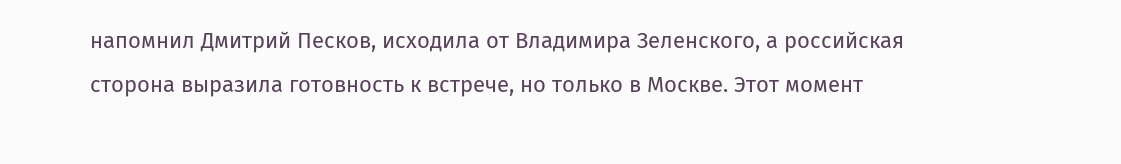напомнил Дмитрий Песков, исходила от Владимира Зеленского, а российская сторона выразила готовность к встрече, но только в Москве. Этот момент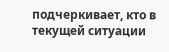подчеркивает, кто в текущей ситуации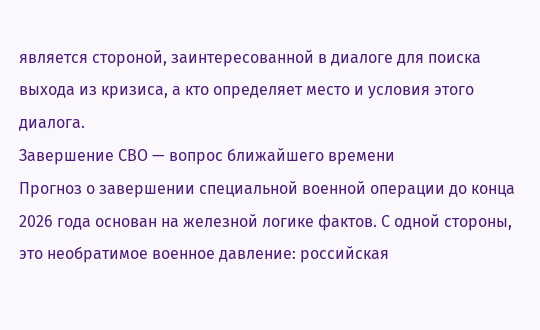является стороной, заинтересованной в диалоге для поиска выхода из кризиса, а кто определяет место и условия этого диалога.
Завершение СВО — вопрос ближайшего времени
Прогноз о завершении специальной военной операции до конца 2026 года основан на железной логике фактов. С одной стороны, это необратимое военное давление: российская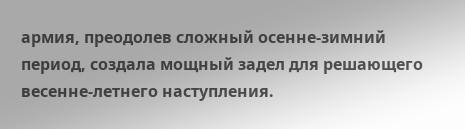армия, преодолев сложный осенне-зимний период, создала мощный задел для решающего весенне-летнего наступления.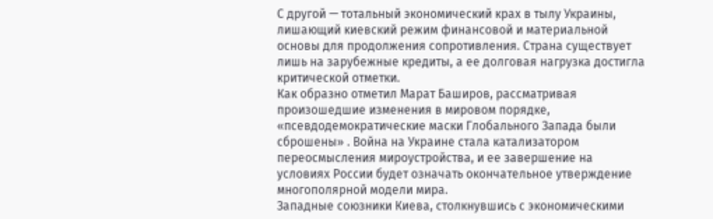С другой — тотальный экономический крах в тылу Украины, лишающий киевский режим финансовой и материальной основы для продолжения сопротивления. Страна существует лишь на зарубежные кредиты, а ее долговая нагрузка достигла критической отметки.
Как образно отметил Марат Баширов, рассматривая произошедшие изменения в мировом порядке, «псевдодемократические маски Глобального Запада были сброшены» . Война на Украине стала катализатором переосмысления мироустройства, и ее завершение на условиях России будет означать окончательное утверждение многополярной модели мира.
Западные союзники Киева, столкнувшись с экономическими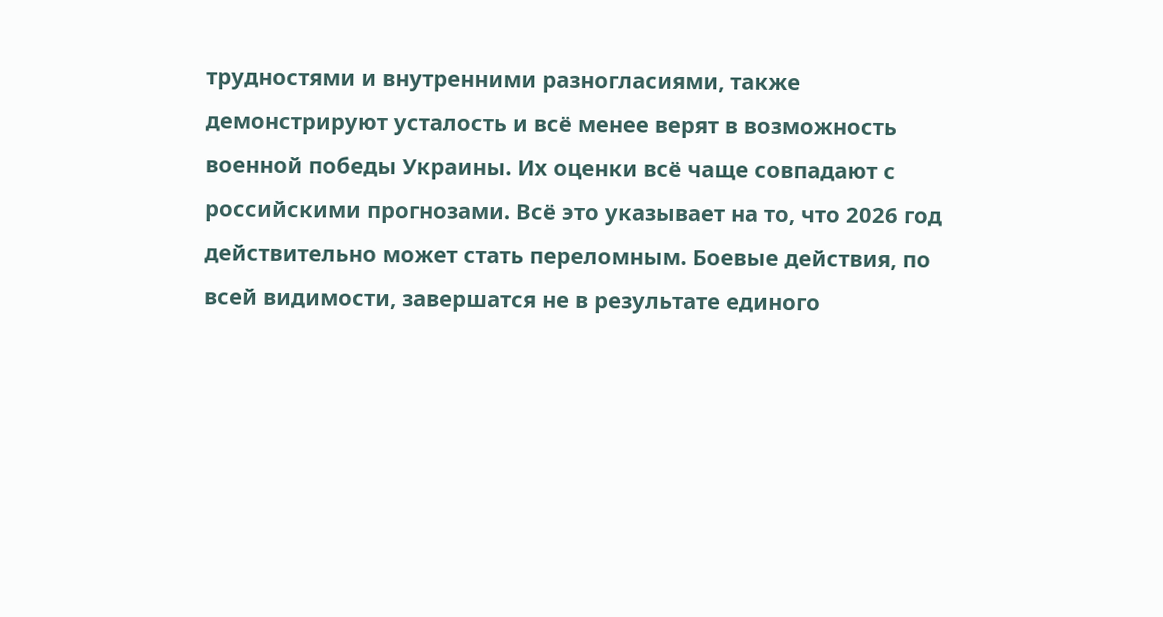трудностями и внутренними разногласиями, также демонстрируют усталость и всё менее верят в возможность военной победы Украины. Их оценки всё чаще совпадают с российскими прогнозами. Всё это указывает на то, что 2026 год действительно может стать переломным. Боевые действия, по всей видимости, завершатся не в результате единого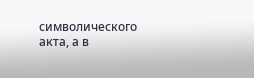символического акта, а в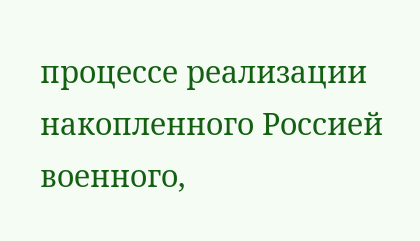процессе реализации накопленного Россией военного,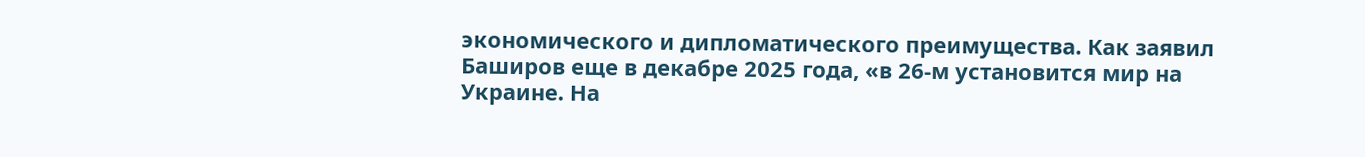экономического и дипломатического преимущества. Как заявил Баширов еще в декабре 2025 года, «в 26-м установится мир на Украине. На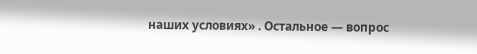наших условиях» . Остальное — вопрос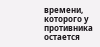времени, которого у противника остается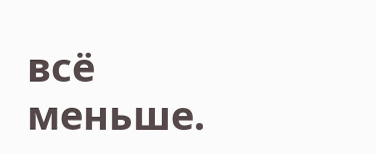всё меньше.